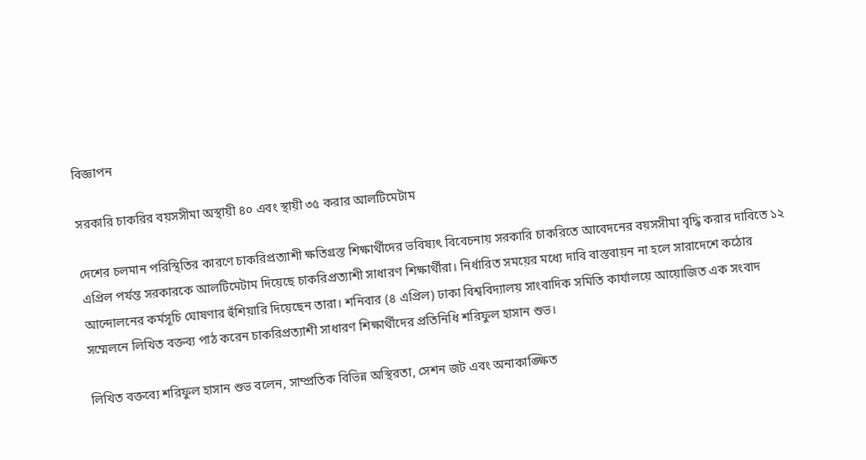বিজ্ঞাপন

সরকারি চাকরির বয়সসীমা অস্থায়ী ৪০ এবং স্থায়ী ৩৫ করার আলটিমেটাম

দেশের চলমান পরিস্থিতির কারণে চাকরিপ্রত্যাশী ক্ষতিগ্রস্ত শিক্ষার্থীদের ভবিষ্যৎ বিবেচনায় সরকারি চাকরিতে আবেদনের বয়সসীমা বৃদ্ধি করার দাবিতে ১২ এপ্রিল পর্যন্ত সরকারকে আলটিমেটাম দিয়েছে চাকরিপ্রত্যাশী সাধারণ শিক্ষার্থীরা। নির্ধারিত সময়ের মধ্যে দাবি বাস্তবায়ন না হলে সারাদেশে কঠোর আন্দোলনের কর্মসূচি ঘোষণার হুঁশিয়ারি দিয়েছেন তারা। শনিবার (৪ এপ্রিল) ঢাকা বিশ্ববিদ্যালয় সাংবাদিক সমিতি কার্যালয়ে আয়োজিত এক সংবাদ সম্মেলনে লিখিত বক্তব্য পাঠ করেন চাকরিপ্রত্যাশী সাধারণ শিক্ষার্থীদের প্রতিনিধি শরিফুল হাসান শুভ।

লিখিত বক্তব্যে শরিফুল হাসান শুভ বলেন, সাম্প্রতিক বিভিন্ন অস্থিরতা, সেশন জট এবং অনাকাঙ্ক্ষিত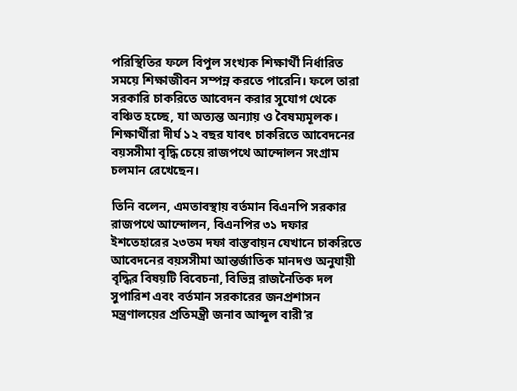পরিস্থিতির ফলে বিপুল সংখ্যক শিক্ষার্থী নির্ধারিত সময়ে শিক্ষাজীবন সম্পন্ন করতে পারেনি। ফলে তারা সরকারি চাকরিতে আবেদন করার সুযোগ থেকে বঞ্চিত হচ্ছে, যা অত্যন্ত অন্যায় ও বৈষম্যমূলক। শিক্ষার্থীরা দীর্ঘ ১২ বছর যাবৎ চাকরিতে আবেদনের বয়সসীমা বৃদ্ধি চেয়ে রাজপথে আন্দোলন সংগ্রাম চলমান রেখেছেন।

তিনি বলেন, এমতাবস্থায় বর্তমান বিএনপি সরকার রাজপথে আন্দোলন, বিএনপির ৩১ দফার ইশতেহারের ২৩তম দফা বাস্তবায়ন যেখানে চাকরিতে আবেদনের বয়সসীমা আন্তর্জাতিক মানদণ্ড অনুযায়ী বৃদ্ধির বিষয়টি বিবেচনা, বিভিন্ন রাজনৈতিক দল সুপারিশ এবং বর্তমান সরকারের জনপ্রশাসন মন্ত্রণালয়ের প্রতিমন্ত্রী জনাব আব্দুল বারী’র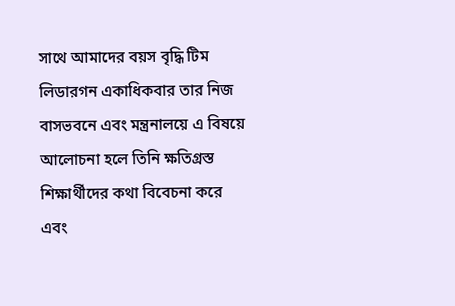সাথে আমাদের বয়স বৃদ্ধি টিম লিডারগন একাধিকবার তার নিজ বাসভবনে এবং মন্ত্রনালয়ে এ বিষয়ে আলোচনা হলে তিনি ক্ষতিগ্রস্ত শিক্ষার্থীদের কথা বিবেচনা করে এবং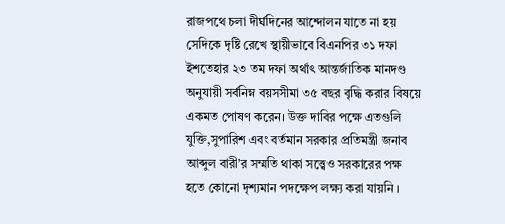রাজপথে চলা দীর্ঘদিনের আন্দোলন যাতে না হয় সেদিকে দৃষ্টি রেখে স্থায়ীভাবে বিএনপির ৩১ দফা ইশতেহার ২৩ তম দফা অর্থাৎ আন্তর্জাতিক মানদণ্ড অনুযায়ী সর্বনিম্ন বয়সসীমা ৩৫ বছর বৃদ্ধি করার বিষয়ে একমত পোষণ করেন। উক্ত দাবির পক্ষে এতগুলি যুক্তি,সুপারিশ এবং বর্তমান সরকার প্রতিমন্ত্রী জনাব আব্দুল বারী’র সম্মতি থাকা সত্ত্বেও সরকারের পক্ষ হতে কোনো দৃশ্যমান পদক্ষেপ লক্ষ্য করা যায়নি ।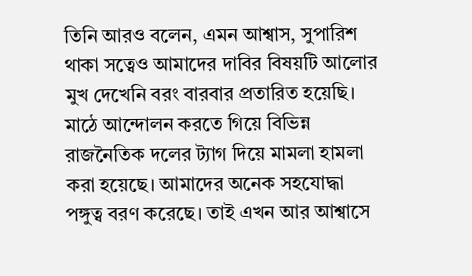তিনি আরও বলেন, এমন আশ্বাস, সুপারিশ থাকা সত্বেও আমাদের দাবির বিষয়টি আলোর মুখ দেখেনি বরং বারবার প্রতারিত হয়েছি। মাঠে আন্দোলন করতে গিয়ে বিভিন্ন রাজনৈতিক দলের ট‍্যাগ দিয়ে মামলা হামলা করা হয়েছে। আমাদের অনেক সহযোদ্ধা পঙ্গুত্ব বরণ করেছে। তাই এখন আর আশ্বাসে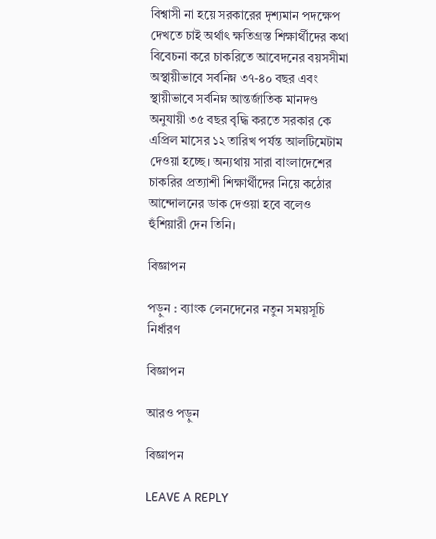বিশ্বাসী না হয়ে সরকারের দৃশ্যমান পদক্ষেপ দেখতে চাই অর্থাৎ ক্ষতিগ্রস্ত শিক্ষার্থীদের কথা বিবেচনা করে চাকরিতে আবেদনের বয়সসীমা অস্থায়ীভাবে সর্বনিম্ন ৩৭-৪০ বছর এবং স্থায়ীভাবে সর্বনিম্ন আন্তর্জাতিক মানদণ্ড অনুযায়ী ৩৫ বছর বৃদ্ধি করতে সরকার কে এপ্রিল মাসের ১২ তারিখ পর্যন্ত আলটিমেটাম দেওয়া হচ্ছে। অন্যথায় সারা বাংলাদেশের চাকরির প্রত‍্যাশী শিক্ষার্থীদের নিয়ে কঠোর আন্দোলনের ডাক দেওয়া হবে বলেও হুঁশিয়ারী দেন তিনি।

বিজ্ঞাপন

পড়ুন : ব্যাংক লেনদেনের নতুন সময়সূচি নির্ধারণ

বিজ্ঞাপন

আরও পড়ুন

বিজ্ঞাপন

LEAVE A REPLY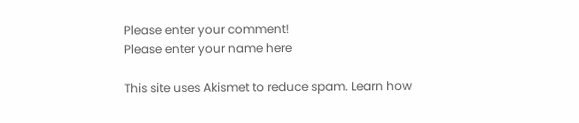Please enter your comment!
Please enter your name here

This site uses Akismet to reduce spam. Learn how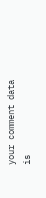your comment data is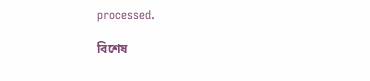processed.

বিশেষ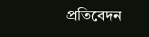প্রতিবেদন